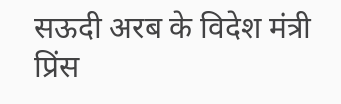सऊदी अरब के विदेश मंत्री प्रिंस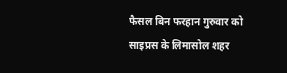फैसल बिन फरहान गुरुवार को साइप्रस के लिमासोल शहर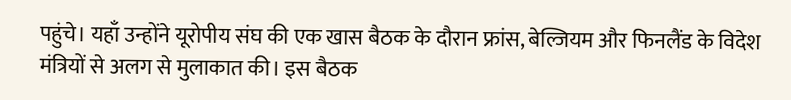पहुंचे। यहाँ उन्होंने यूरोपीय संघ की एक खास बैठक के दौरान फ्रांस, बेल्जियम और फिनलैंड के विदेश मंत्रियों से अलग से मुलाकात की। इस बैठक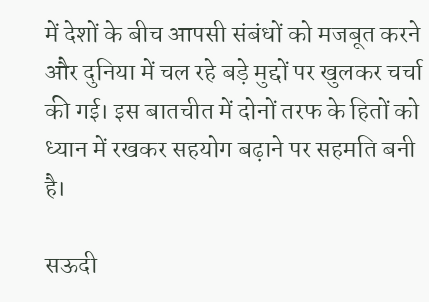में देशों के बीच आपसी संबंधों को मजबूत करने और दुनिया में चल रहे बड़े मुद्दों पर खुलकर चर्चा की गई। इस बातचीत में दोनों तरफ के हितों को ध्यान में रखकर सहयोग बढ़ाने पर सहमति बनी है।

सऊदी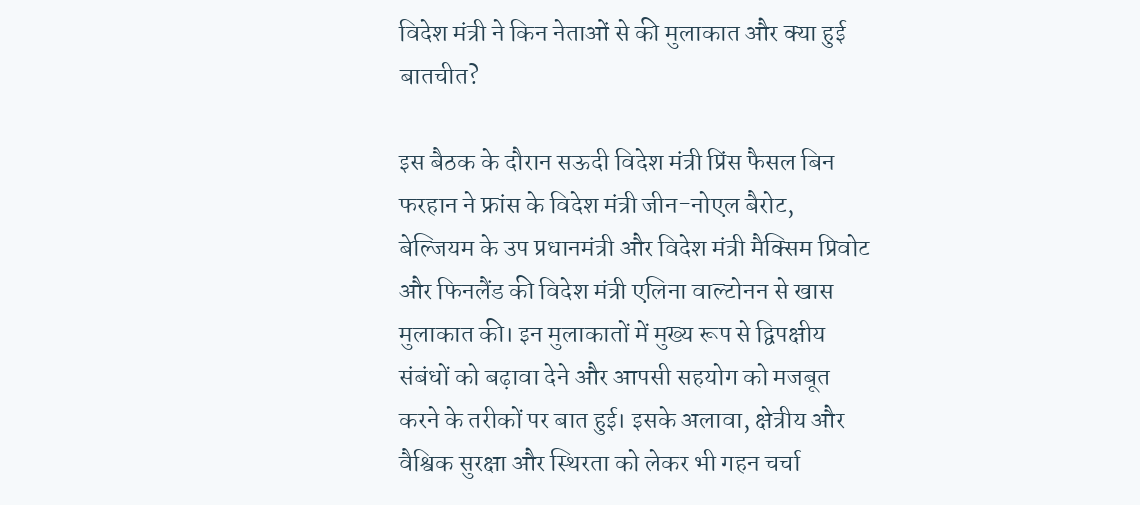विदेश मंत्री ने किन नेताओं से की मुलाकात और क्या हुई बातचीत?

इस बैठक के दौरान सऊदी विदेश मंत्री प्रिंस फैसल बिन फरहान ने फ्रांस के विदेश मंत्री जीन-नोएल बैरोट, बेल्जियम के उप प्रधानमंत्री और विदेश मंत्री मैक्सिम प्रिवोट और फिनलैंड की विदेश मंत्री एलिना वाल्टोनन से खास मुलाकात की। इन मुलाकातों में मुख्य रूप से द्विपक्षीय संबंधों को बढ़ावा देने और आपसी सहयोग को मजबूत करने के तरीकों पर बात हुई। इसके अलावा, क्षेत्रीय और वैश्विक सुरक्षा और स्थिरता को लेकर भी गहन चर्चा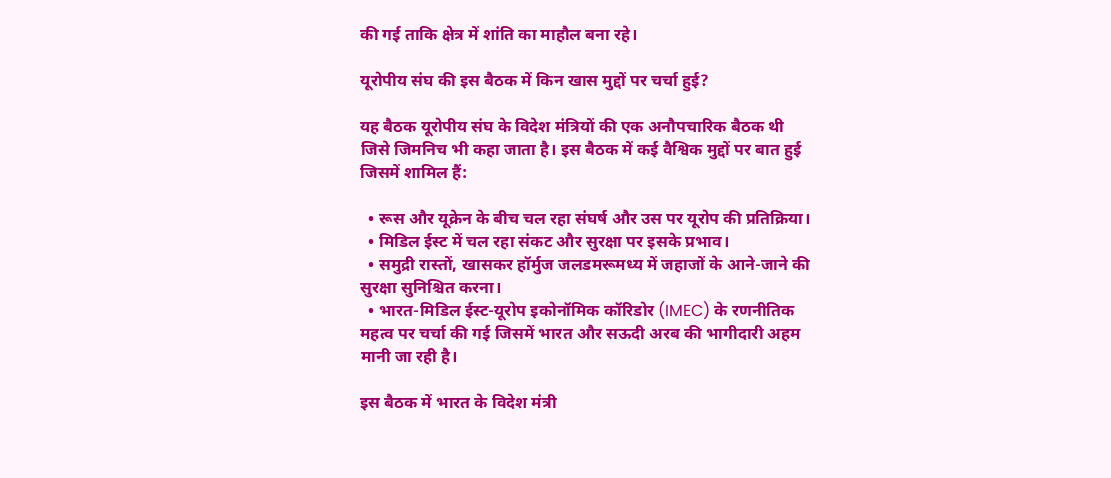की गई ताकि क्षेत्र में शांति का माहौल बना रहे।

यूरोपीय संघ की इस बैठक में किन खास मुद्दों पर चर्चा हुई?

यह बैठक यूरोपीय संघ के विदेश मंत्रियों की एक अनौपचारिक बैठक थी जिसे जिमनिच भी कहा जाता है। इस बैठक में कई वैश्विक मुद्दों पर बात हुई जिसमें शामिल हैं:

  • रूस और यूक्रेन के बीच चल रहा संघर्ष और उस पर यूरोप की प्रतिक्रिया।
  • मिडिल ईस्ट में चल रहा संकट और सुरक्षा पर इसके प्रभाव।
  • समुद्री रास्तों, खासकर हॉर्मुज जलडमरूमध्य में जहाजों के आने-जाने की सुरक्षा सुनिश्चित करना।
  • भारत-मिडिल ईस्ट-यूरोप इकोनॉमिक कॉरिडोर (IMEC) के रणनीतिक महत्व पर चर्चा की गई जिसमें भारत और सऊदी अरब की भागीदारी अहम मानी जा रही है।

इस बैठक में भारत के विदेश मंत्री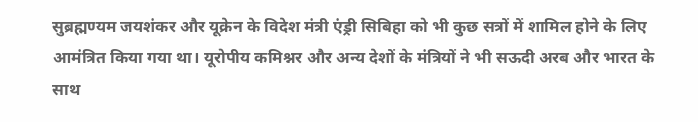सुब्रह्मण्यम जयशंकर और यूक्रेन के विदेश मंत्री एंड्री सिबिहा को भी कुछ सत्रों में शामिल होने के लिए आमंत्रित किया गया था। यूरोपीय कमिश्नर और अन्य देशों के मंत्रियों ने भी सऊदी अरब और भारत के साथ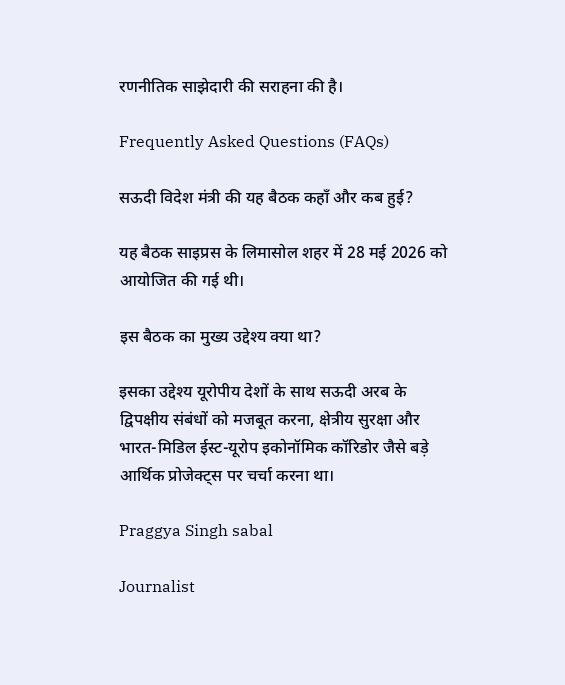रणनीतिक साझेदारी की सराहना की है।

Frequently Asked Questions (FAQs)

सऊदी विदेश मंत्री की यह बैठक कहाँ और कब हुई?

यह बैठक साइप्रस के लिमासोल शहर में 28 मई 2026 को आयोजित की गई थी।

इस बैठक का मुख्य उद्देश्य क्या था?

इसका उद्देश्य यूरोपीय देशों के साथ सऊदी अरब के द्विपक्षीय संबंधों को मजबूत करना, क्षेत्रीय सुरक्षा और भारत-मिडिल ईस्ट-यूरोप इकोनॉमिक कॉरिडोर जैसे बड़े आर्थिक प्रोजेक्ट्स पर चर्चा करना था।

Praggya Singh sabal

Journalist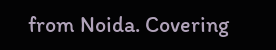from Noida. Covering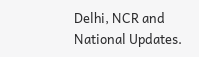Delhi, NCR and National Updates.